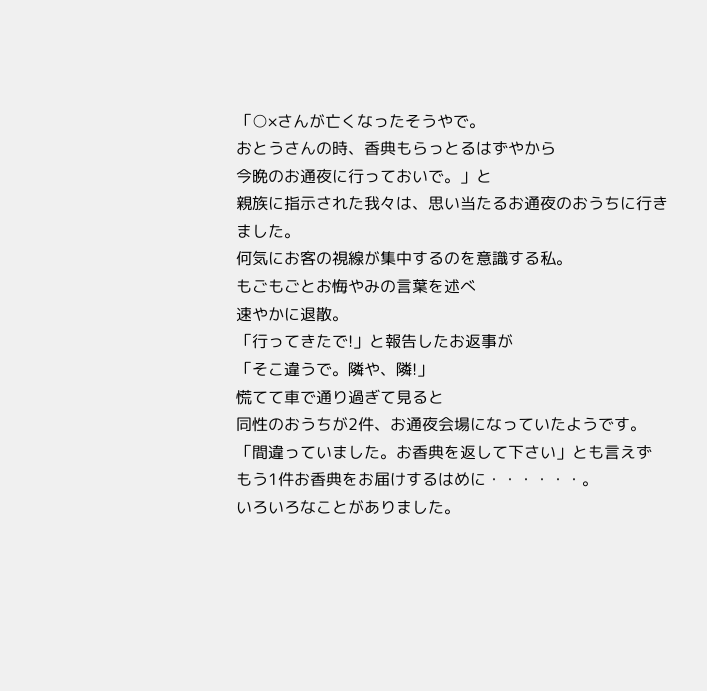「○×さんが亡くなったそうやで。
おとうさんの時、香典もらっとるはずやから
今晩のお通夜に行っておいで。」と
親族に指示された我々は、思い当たるお通夜のおうちに行きました。
何気にお客の視線が集中するのを意識する私。
もごもごとお悔やみの言葉を述べ
速やかに退散。
「行ってきたで!」と報告したお返事が
「そこ違うで。隣や、隣!」
慌てて車で通り過ぎて見ると
同性のおうちが2件、お通夜会場になっていたようです。
「間違っていました。お香典を返して下さい」とも言えず
もう1件お香典をお届けするはめに・・・・・・。
いろいろなことがありました。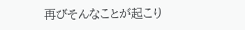再びそんなことが起こり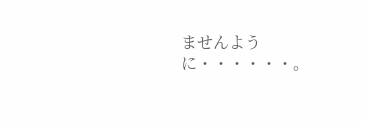ませんように・・・・・・。